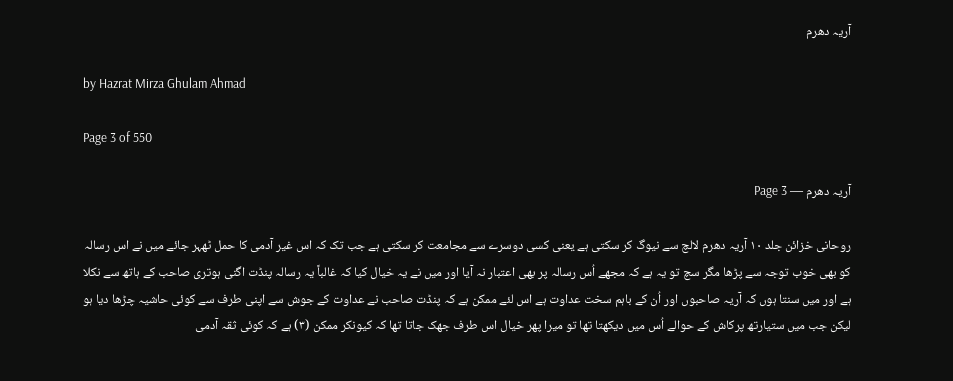آریہ دھرم

by Hazrat Mirza Ghulam Ahmad

Page 3 of 550

آریہ دھرم — Page 3

روحانی خزائن جلد ۱۰ آریہ دھرم لالچ سے نیوگ کر سکتی ہے یعنی کسی دوسرے سے مجامعت کر سکتی ہے جب تک کہ اس غیر آدمی کا حمل ٹھہر جائے میں نے اس رسالہ کو بھی خوب توجہ سے پڑھا مگر سچ تو یہ ہے کہ مجھے اُس رسالہ پر بھی اعتبار نہ آیا اور میں نے یہ خیال کیا کہ غالباً یہ رسالہ پنڈت اگنی ہوتری صاحب کے ہاتھ سے نکلا ہے اور میں سنتا ہوں کہ آریہ صاحبوں اور اُن کے باہم سخت عداوت ہے اس لئے ممکن ہے کہ پنڈت صاحب نے عداوت کے جوش سے اپنی طرف سے کوئی حاشیہ چڑھا دیا ہو لیکن جب میں ستیارتھ پرکاش کے حوالے اُس میں دیکھتا تھا تو میرا پھر خیال اس طرف جھک جاتا تھا کہ کیونکر ممکن (۳) ہے کہ کوئی ثقہ آدمی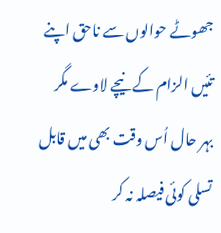جھوٹے حوالوں سے ناحق اپنے تئیں الزام کے نیچے لاوے مگر بہر حال اُس وقت بھی میں قابل تسلی کوئی فیصلہ نہ کر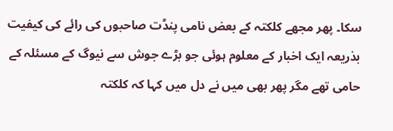سکا۔ پھر مجھے کلکتہ کے بعض نامی پنڈت صاحبوں کی رائے کی کیفیت بذریعہ ایک اخبار کے معلوم ہوئی جو بڑے جوش سے نیوگ کے مسئلہ کے حامی تھے مگر پھر بھی میں نے دل میں کہا کہ کلکتہ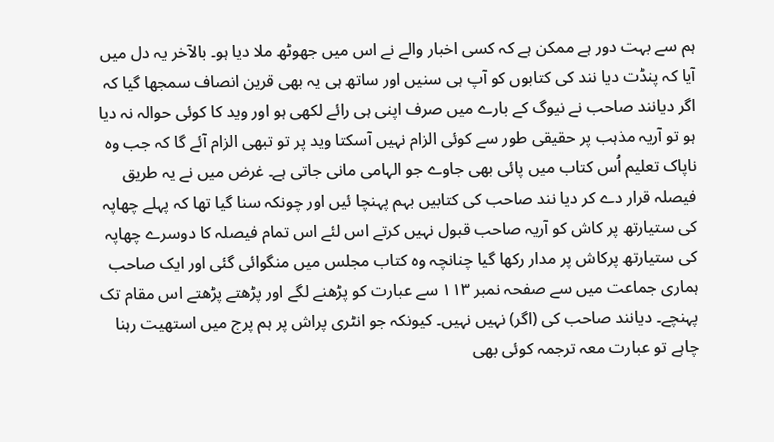ہم سے بہت دور ہے ممکن ہے کہ کسی اخبار والے نے اس میں جھوٹھ ملا دیا ہو۔ بالآخر یہ دل میں آیا کہ پنڈت دیا نند کی کتابوں کو آپ ہی سنیں اور ساتھ ہی یہ بھی قرین انصاف سمجھا گیا کہ اگر دیانند صاحب نے نیوگ کے بارے میں صرف اپنی ہی رائے لکھی ہو اور وید کا کوئی حوالہ نہ دیا ہو تو آریہ مذہب پر حقیقی طور سے کوئی الزام نہیں آسکتا وید پر تو تبھی الزام آئے گا کہ جب وہ ناپاک تعلیم اُس کتاب میں پائی بھی جاوے جو الہامی مانی جاتی ہے۔ غرض میں نے یہ طریق فیصلہ قرار دے کر دیا نند صاحب کی کتابیں بہم پہنچا ئیں اور چونکہ سنا گیا تھا کہ پہلے چھاپہ کی ستیارتھ پر کاش کو آریہ صاحب قبول نہیں کرتے اس لئے اس تمام فیصلہ کا دوسرے چھاپہ کی ستیارتھ پرکاش پر مدار رکھا گیا چنانچہ وہ کتاب مجلس میں منگوائی گئی اور ایک صاحب ہماری جماعت میں سے صفحہ نمبر ۱۱۳ سے عبارت کو پڑھنے لگے اور پڑھتے پڑھتے اس مقام تک پہنچے۔ دیانند صاحب کی (اگر) نہیں نہیں۔ کیونکہ جو انٹری پراش پر ہم پرج میں استھیت رہنا چاہے تو عبارت معہ ترجمہ کوئی بھی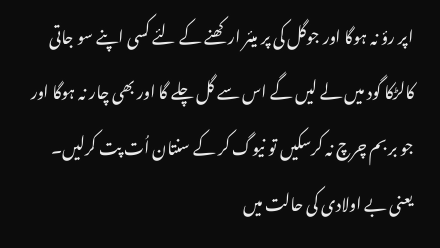اپر رؤ نہ ہوگا اور جوگل کی پر میئر ارکھنے کے لئے کسی اپنے سو جاتی کالڑکا گود میں لے لیں گے اس سے گل چلے گا اور بھی چار نہ ہوگا اور جو بر بم چرچ نہ کرسکیں تو نیوگ کر کے سنتان اُت پت کرلیں۔ یعنی بے اولادی کی حالت میں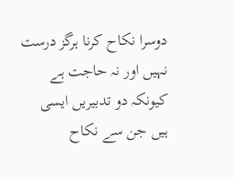دوسرا نکاح کرنا ہرگز درست نہیں اور نہ حاجت ہے کیونکہ دو تدبیریں ایسی ہیں جن سے نکاح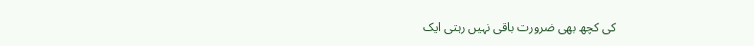کی کچھ بھی ضرورت باقی نہیں رہتی ایک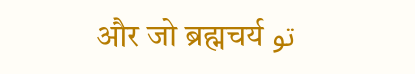تو और जो ब्रह्मचर्य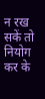न रख सकें तो नियोग कर के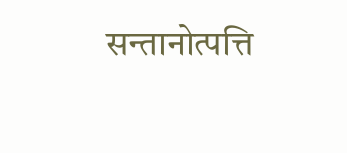सन्तानोत्पत्ति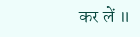कर लें ॥